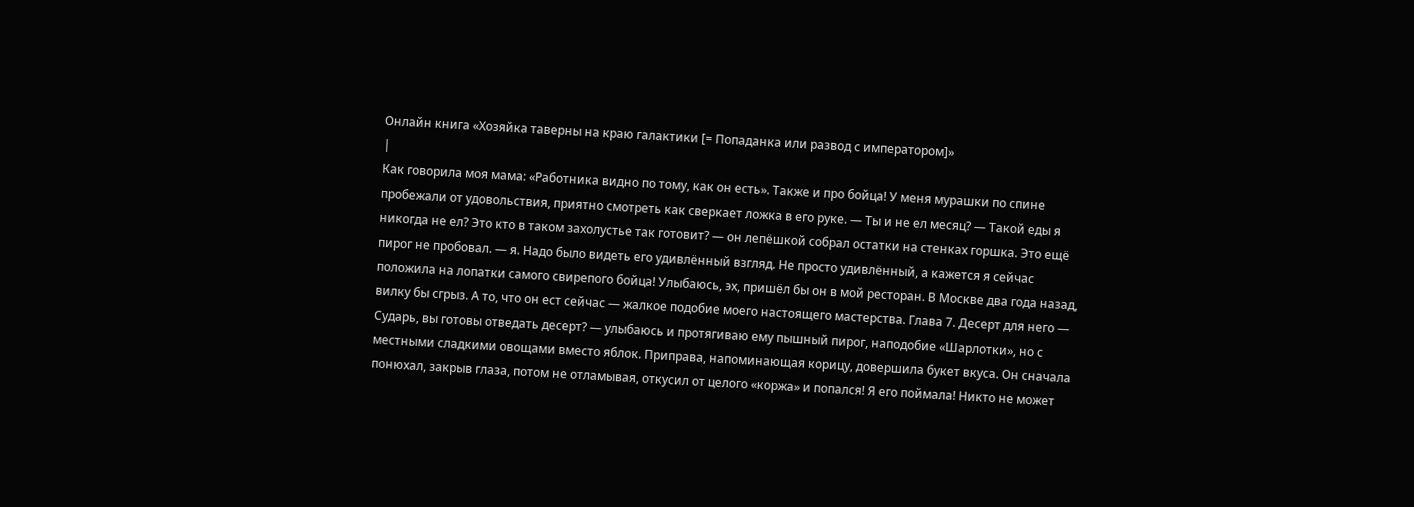Онлайн книга «Хозяйка таверны на краю галактики [= Попаданка или развод с императором]»
|
Как говорила моя мама: «Работника видно по тому, как он есть». Также и про бойца! У меня мурашки по спине пробежали от удовольствия, приятно смотреть как сверкает ложка в его руке. — Ты и не ел месяц? — Такой еды я никогда не ел? Это кто в таком захолустье так готовит? — он лепёшкой собрал остатки на стенках горшка. Это ещё пирог не пробовал. — я. Надо было видеть его удивлённый взгляд. Не просто удивлённый, а кажется я сейчас положила на лопатки самого свирепого бойца! Улыбаюсь, эх, пришёл бы он в мой ресторан. В Москве два года назад, вилку бы сгрыз. А то, что он ест сейчас — жалкое подобие моего настоящего мастерства. Глава 7. Десерт для него — Сударь, вы готовы отведать десерт? — улыбаюсь и протягиваю ему пышный пирог, наподобие «Шарлотки», но с местными сладкими овощами вместо яблок. Приправа, напоминающая корицу, довершила букет вкуса. Он сначала понюхал, закрыв глаза, потом не отламывая, откусил от целого «коржа» и попался! Я его поймала! Никто не может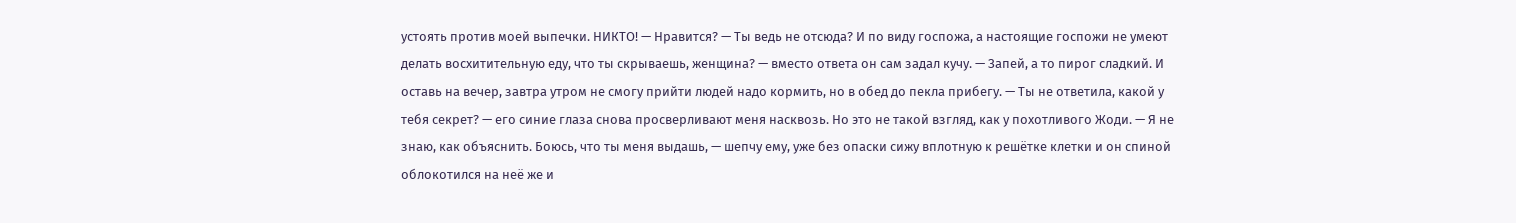устоять против моей выпечки. НИКТО! — Нравится? — Ты ведь не отсюда? И по виду госпожа, а настоящие госпожи не умеют делать восхитительную еду, что ты скрываешь, женщина? — вместо ответа он сам задал кучу. — Запей, а то пирог сладкий. И оставь на вечер, завтра утром не смогу прийти людей надо кормить, но в обед до пекла прибегу. — Ты не ответила, какой у тебя секрет? — его синие глаза снова просверливают меня насквозь. Но это не такой взгляд, как у похотливого Жоди. — Я не знаю, как объяснить. Боюсь, что ты меня выдашь, — шепчу ему, уже без опаски сижу вплотную к решётке клетки и он спиной облокотился на неё же и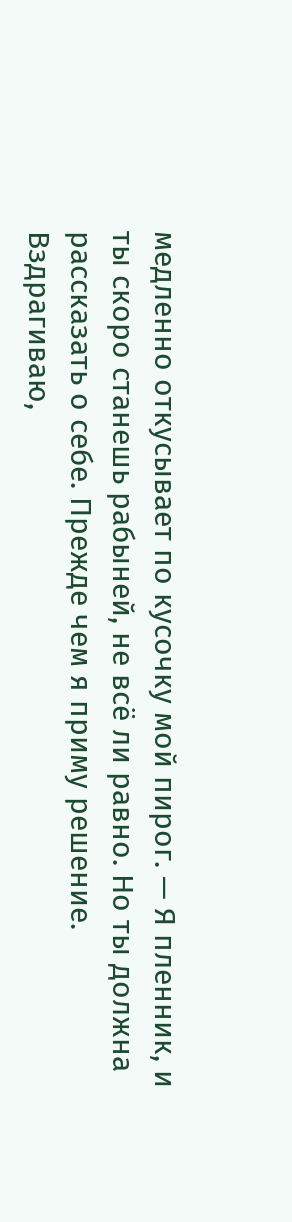медленно откусывает по кусочку мой пирог. — Я пленник, и ты скоро станешь рабыней, не всё ли равно. Но ты должна рассказать о себе. Прежде чем я приму решение. Вздрагиваю,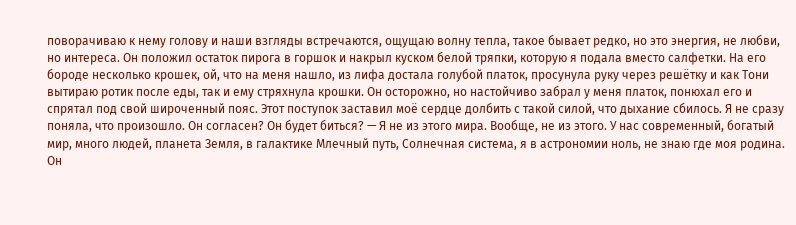поворачиваю к нему голову и наши взгляды встречаются, ощущаю волну тепла, такое бывает редко, но это энергия, не любви, но интереса. Он положил остаток пирога в горшок и накрыл куском белой тряпки, которую я подала вместо салфетки. На его бороде несколько крошек, ой, что на меня нашло, из лифа достала голубой платок, просунула руку через решётку и как Тони вытираю ротик после еды, так и ему стряхнула крошки. Он осторожно, но настойчиво забрал у меня платок, понюхал его и спрятал под свой широченный пояс. Этот поступок заставил моё сердце долбить с такой силой, что дыхание сбилось. Я не сразу поняла, что произошло. Он согласен? Он будет биться? — Я не из этого мира. Вообще, не из этого. У нас современный, богатый мир, много людей, планета Земля, в галактике Млечный путь, Солнечная система, я в астрономии ноль, не знаю где моя родина. Он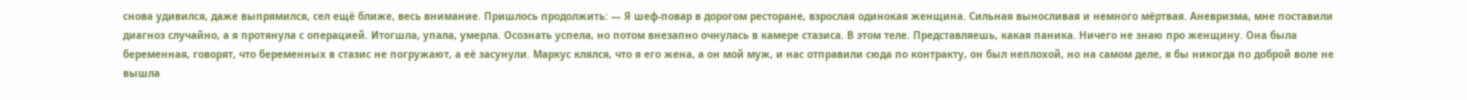снова удивился, даже выпрямился, сел ещё ближе, весь внимание. Пришлось продолжить: — Я шеф-повар в дорогом ресторане, взрослая одинокая женщина. Сильная выносливая и немного мёртвая. Аневризма, мне поставили диагноз случайно, а я протянула с операцией. Итогшла, упала, умерла. Осознать успела, но потом внезапно очнулась в камере стазиса. В этом теле. Представляешь, какая паника. Ничего не знаю про женщину. Она была беременная, говорят, что беременных в стазис не погружают, а её засунули. Маркус клялся, что я его жена, а он мой муж, и нас отправили сюда по контракту, он был неплохой, но на самом деле, я бы никогда по доброй воле не вышла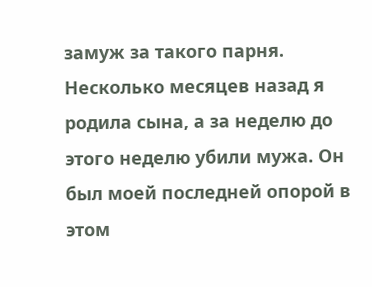замуж за такого парня. Несколько месяцев назад я родила сына, а за неделю до этого неделю убили мужа. Он был моей последней опорой в этом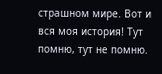страшном мире. Вот и вся моя история! Тут помню, тут не помню.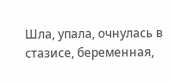Шла, упала, очнулась в стазисе, беременная,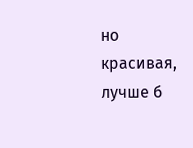но красивая, лучше б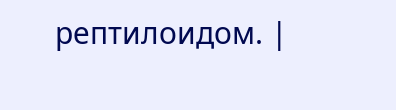рептилоидом. |